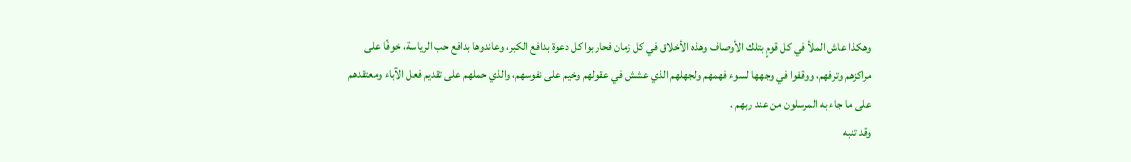وهكذا عاش الملأ في كل قومٍ بتلك الأوصاف وهذه الأخلاق في كل زمان فحاربوا كل دعوة بدافع الكبر، وعاندوها بدافع حب الرياسة، خوفًا على مراكزهم وترفهم، ووقفوا في وجهها لسوء فهمهم ولجهلهم الذي عشش في عقولهم وخيم على نفوسهم، والذي حملهم على تقديم فعل الآباء ومعتقدهم على ما جاء به المرسلون من عند ربهم .
وقد تنبه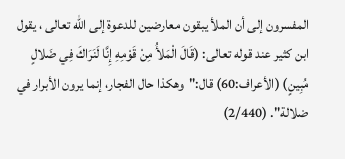المفسرون إلى أن الملأ يبقون معارضين للدعوة إلى الله تعالى ، يقول ابن كثير عند قوله تعالى: (قَالَ الْمَلأُ مِنْ قَوْمِهِ إِنَّا لَنَرَاكَ فِي ضَلالٍ مُبِينٍ) (الأعراف:60) قال:"وهكذا حال الفجار، إنما يرون الأبرار في ضلالة". (2/440)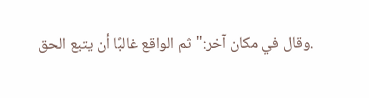.وقال في مكان آخر:"ثم الواقع غالبًا أن يتبع الحق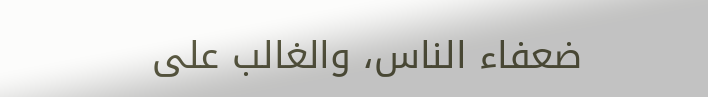ضعفاء الناس، والغالب على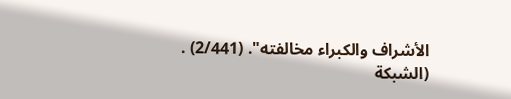الأشراف والكبراء مخالفته". (2/441) .
(الشبكة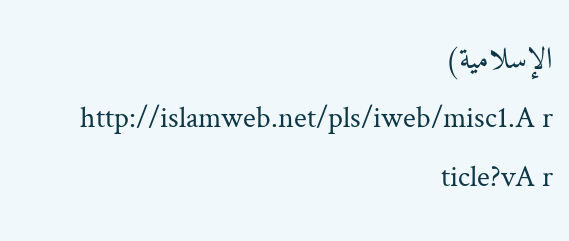الإسلامية) http://islamweb.net/pls/iweb/misc1.A r ticle?vA r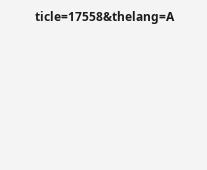ticle=17558&thelang=A